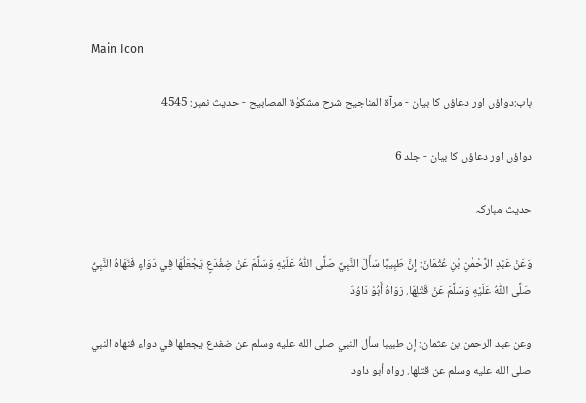Main Icon

باب:دواؤں اور دعاؤں کا بیان - مرآۃ المناجیح شرح مشکوٰۃ المصابیح - حدیث نمبر: 4545

دواؤں اور دعاؤں کا بیان - جلد 6

حدیث مبارکہ

وَعَنْ عَبْدِ الرَّحْمٰنِ بْنِ عُثْمَانَ: إِنَّ طَبِيبًا سَأَلَ النَّبِيَّ صَلَّى اللّٰهُ عَلَيْهِ وَسَلَّمَ عَنْ ضِفْدَعٍ يَجْعَلُهَا فِي دَوَاءٍ فَنَهَاهُ النَّبِيُّ صَلَّى اللّٰهُ عَلَيْهِ وَسَلَّمَ عَنْ قَتْلِهَا. رَوَاهُ أَبُوْ دَاوُدَ

وعن عبد الرحمن بن عثمان: إن طبيبا سأل النبي صلى الله عليه وسلم عن ضفدع يجعلها في دواء فنهاه النبي صلى الله عليه وسلم عن قتلها. رواه أبو داود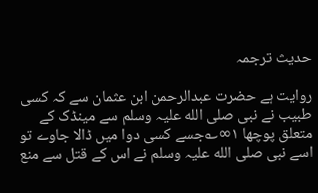حدیث ترجمہ

روایت ہے حضرت عبدالرحمن ابن عثمان سے کہ کسی طبیب نے نبی صلی الله علیہ وسلم سے مینڈک کے متعلق پوچھا ۱∞؎جسے کسی دوا میں ڈالا جاوے تو اسے نبی صلی الله علیہ وسلم نے اس کے قتل سے منع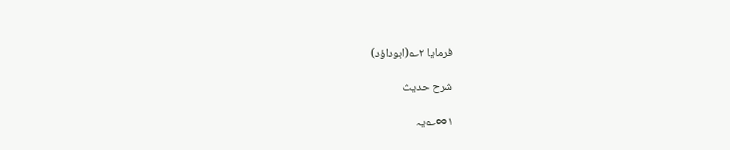فرمایا ۲؎(ابوداؤد)

شرح حدیث

۱∞؎یہ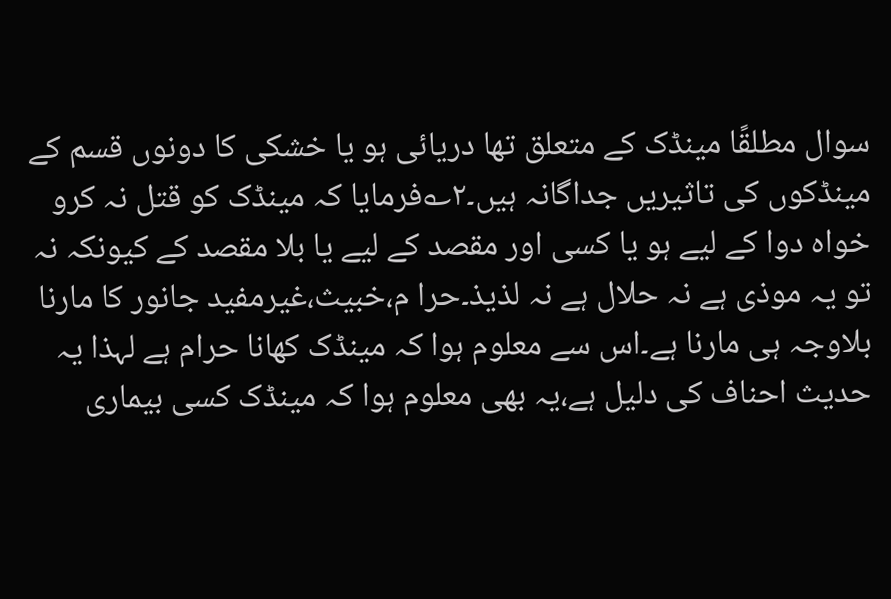سوال مطلقًا مینڈک کے متعلق تھا دریائی ہو یا خشکی کا دونوں قسم کے مینڈکوں کی تاثیریں جداگانہ ہیں۔۲؎فرمایا کہ مینڈک کو قتل نہ کرو خواہ دوا کے لیے ہو یا کسی اور مقصد کے لیے یا بلا مقصد کے کیونکہ نہ تو یہ موذی ہے نہ حلال ہے نہ لذیذ۔حرا م،خبیث،غیرمفید جانور کا مارنا بلاوجہ ہی مارنا ہے۔اس سے معلوم ہوا کہ مینڈک کھانا حرام ہے لہذا یہ حدیث احناف کی دلیل ہے،یہ بھی معلوم ہوا کہ مینڈک کسی بیماری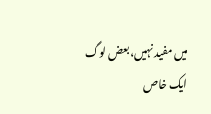میں مفید نہیں،بعض لوگ ایک خاص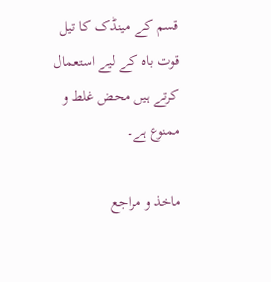قسم کے مینڈک کا تیل قوت باہ کے لیے استعمال کرتے ہیں محض غلط و ممنوع ہے۔

ماخذ و مراجع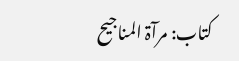کتاب: مرآۃ المناجیح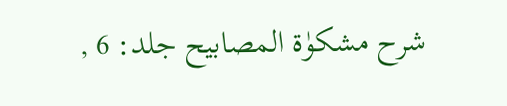شرح مشکوٰۃ المصابیح جلد: 6 ,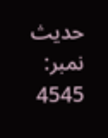حدیث نمبر: 4545